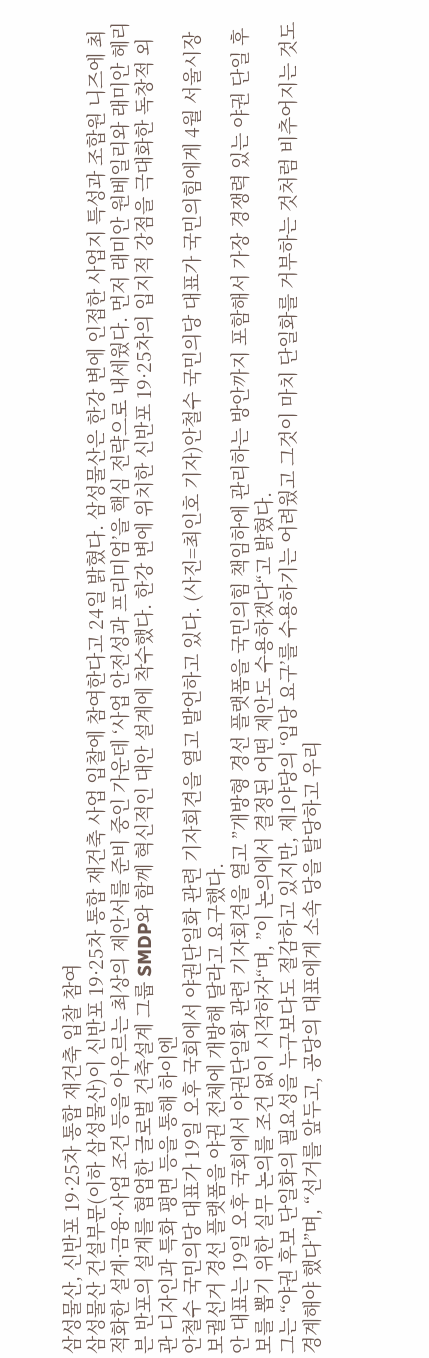삼성물산, 신반포 19·25차 통합 재건축 입찰 참여
삼성물산 건설부문(이하 삼성물산)이 신반포 19·25차 통합 재건축 사업 입찰에 참여한다고 24일 밝혔다. 삼성물산은 한강 변에 인접한 사업지 특성과 조합원 니즈에 최적화한 설계·금융·사업 조건 등을 아우르는 최상의 제안서를 준비 중인 가운데 ‘사업 안전성과 프리미엄’을 핵심 전략으로 내세웠다. 먼저 래미안 원베일리와 래미안 헤리븐 반포의 설계를 협업한 글로벌 건축설계 그룹 SMDP와 함께 혁신적인 대안 설계에 착수했다. 한강 변에 위치한 신반포 19·25차의 입지적 강점을 극대화한 독창적 외관 디자인과 특화 평면 등을 통해 하이엔
안철수 국민의당 대표가 19일 오후 국회에서 야권단일화 관련 기자회견을 열고 발언하고 있다. (사진=최인호 기자)안철수 국민의당 대표가 국민의힘에게 4월 서울시장 보궐선거 경선 플랫폼을 야권 전체에 개방해 달라고 요구했다.
안 대표는 19일 오후 국회에서 야권단일화 관련 기자회견을 열고 ”개방형 경선 플랫폼을 국민의힘 책임하에 관리하는 방안까지 포함해서 가장 경쟁력 있는 야권 단일 후보를 뽑기 위한 실무 논의를 조건 없이 시작하자“며, ”이 논의에서 결정된 어떤 제안도 수용하겠다“고 밝혔다.
그는 “야권 후보 단일화의 필요성을 누구보다도 절감하고 있지만, 제1야당의 ‘입당 요구’를 수용하기는 어려웠고 그것이 마치 단일화를 거부하는 것처럼 비추어지는 것도 경계해야 했다”며, “선거를 앞두고, 공당의 대표에게 소속 당을 탈당하고 우리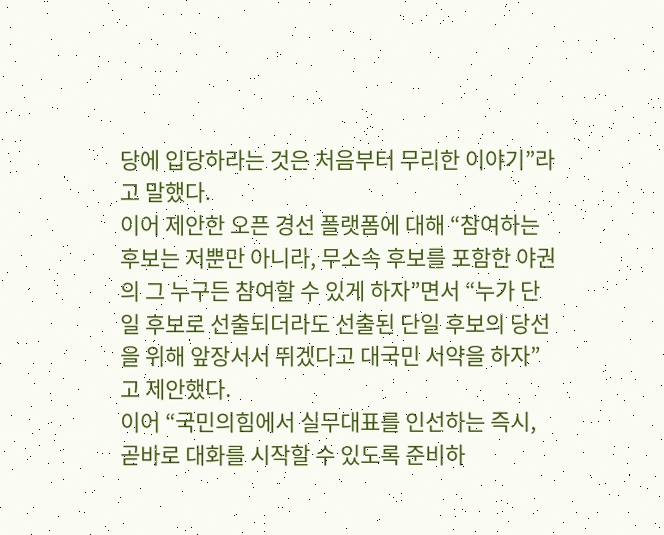당에 입당하라는 것은 처음부터 무리한 이야기”라고 말했다.
이어 제안한 오픈 경선 플랫폼에 대해 “참여하는 후보는 저뿐만 아니라, 무소속 후보를 포함한 야권의 그 누구든 참여할 수 있게 하자”면서 “누가 단일 후보로 선출되더라도 선출된 단일 후보의 당선을 위해 앞장서서 뛰겠다고 대국민 서약을 하자”고 제안했다.
이어 “국민의힘에서 실무대표를 인선하는 즉시, 곧바로 대화를 시작할 수 있도록 준비하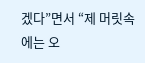겠다”면서 “제 머릿속에는 오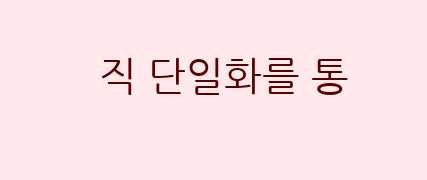직 단일화를 통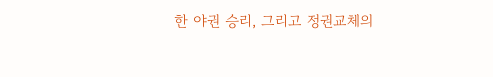한 야권 승리, 그리고 정권교체의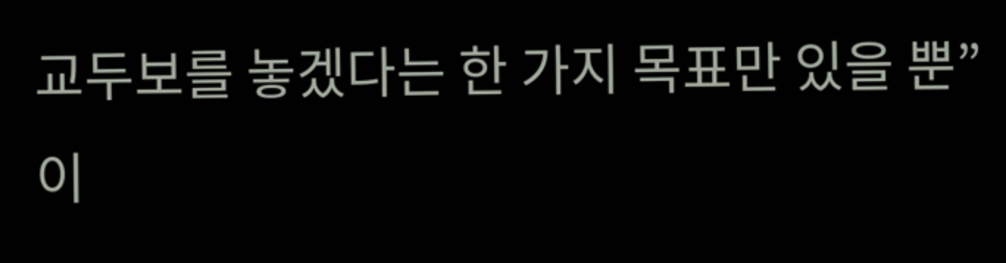교두보를 놓겠다는 한 가지 목표만 있을 뿐”이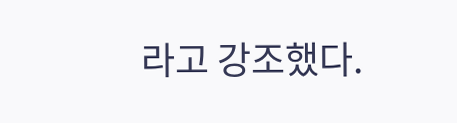라고 강조했다.